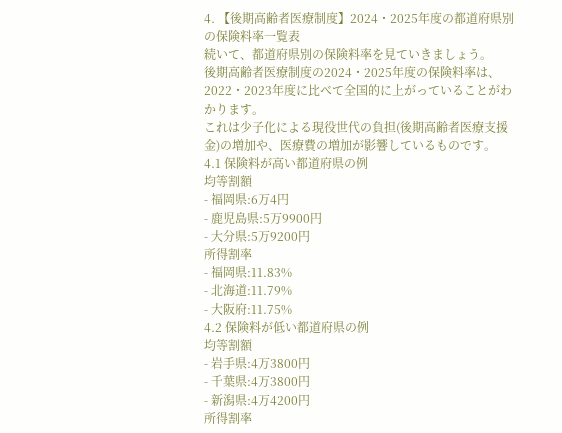4. 【後期高齢者医療制度】2024・2025年度の都道府県別の保険料率一覧表
続いて、都道府県別の保険料率を見ていきましょう。
後期高齢者医療制度の2024・2025年度の保険料率は、2022・2023年度に比べて全国的に上がっていることがわかります。
これは少子化による現役世代の負担(後期高齢者医療支援金)の増加や、医療費の増加が影響しているものです。
4.1 保険料が高い都道府県の例
均等割額
- 福岡県:6万4円
- 鹿児島県:5万9900円
- 大分県:5万9200円
所得割率
- 福岡県:11.83%
- 北海道:11.79%
- 大阪府:11.75%
4.2 保険料が低い都道府県の例
均等割額
- 岩手県:4万3800円
- 千葉県:4万3800円
- 新潟県:4万4200円
所得割率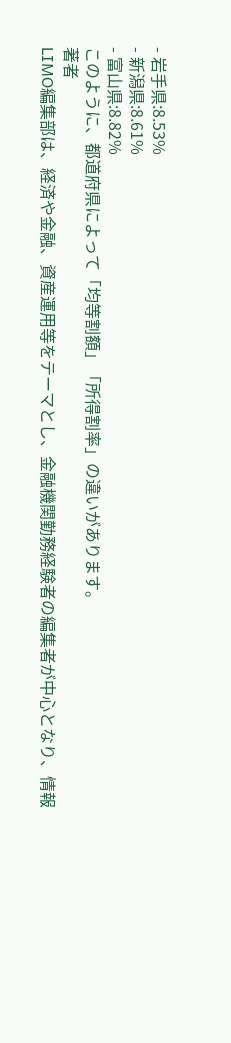- 岩手県:8.53%
- 新潟県:8.61%
- 富山県:8.82%
このように、都道府県によって「均等割額」「所得割率」の違いがあります。
著者
LIMO編集部は、経済や金融、資産運用等をテーマとし、金融機関勤務経験者の編集者が中心となり、情報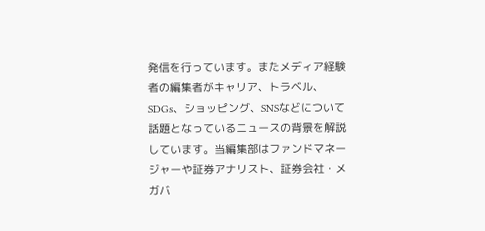発信を行っています。またメディア経験者の編集者がキャリア、トラベル、SDGs、ショッピング、SNSなどについて話題となっているニュースの背景を解説しています。当編集部はファンドマネージャーや証券アナリスト、証券会社・メガバ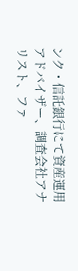ンク・信託銀行にて資産運用アドバイザー、調査会社アナリスト、ファ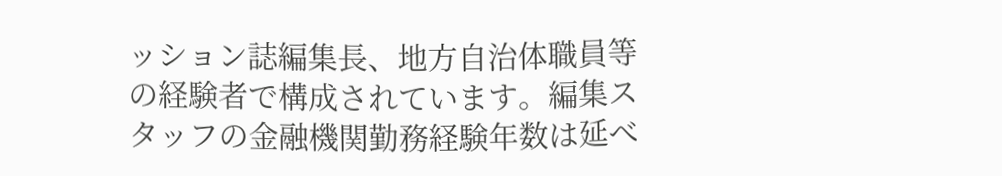ッション誌編集長、地方自治体職員等の経験者で構成されています。編集スタッフの金融機関勤務経験年数は延べ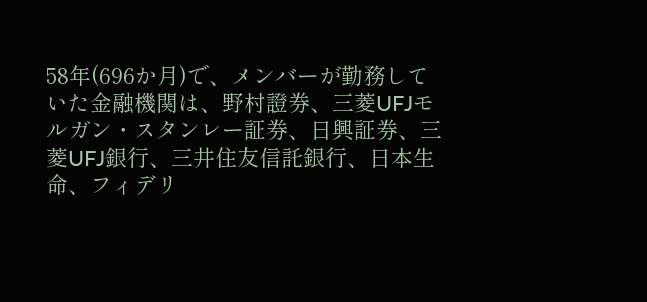58年(696か月)で、メンバーが勤務していた金融機関は、野村證券、三菱UFJモルガン・スタンレー証券、日興証券、三菱UFJ銀行、三井住友信託銀行、日本生命、フィデリ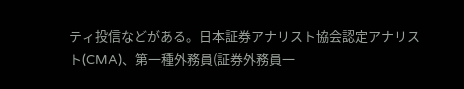ティ投信などがある。日本証券アナリスト協会認定アナリスト(CMA)、第一種外務員(証券外務員一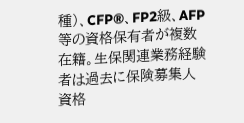種)、CFP®、FP2級、AFP等の資格保有者が複数在籍。生保関連業務経験者は過去に保険募集人資格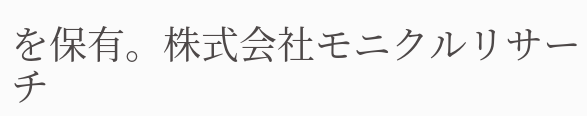を保有。株式会社モニクルリサーチ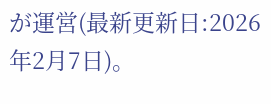が運営(最新更新日:2026年2月7日)。